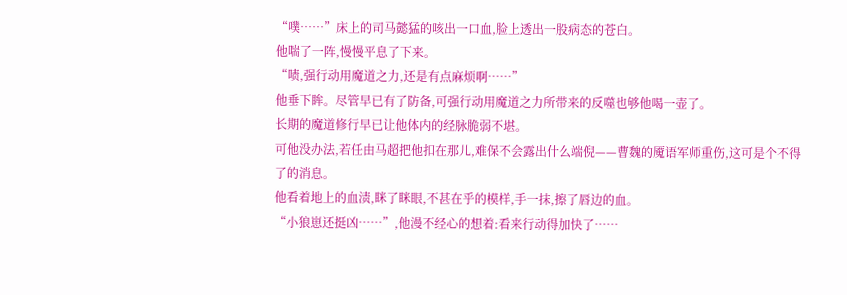“噗……”床上的司马懿猛的咳出一口血,脸上透出一股病态的苍白。
他喘了一阵,慢慢平息了下来。
“啧,强行动用魔道之力,还是有点麻烦啊……”
他垂下眸。尽管早已有了防备,可强行动用魔道之力所带来的反噬也够他喝一壶了。
长期的魔道修行早已让他体内的经脉脆弱不堪。
可他没办法,若任由马超把他扣在那儿,难保不会露出什么端倪——曹魏的魇语军师重伤,这可是个不得了的消息。
他看着地上的血渍,眯了眯眼,不甚在乎的模样,手一抹,擦了唇边的血。
“小狼崽还挺凶……”,他漫不经心的想着:看来行动得加快了……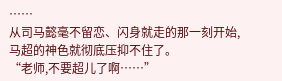……
从司马懿毫不留恋、闪身就走的那一刻开始,马超的神色就彻底压抑不住了。
“老师,不要超儿了啊……”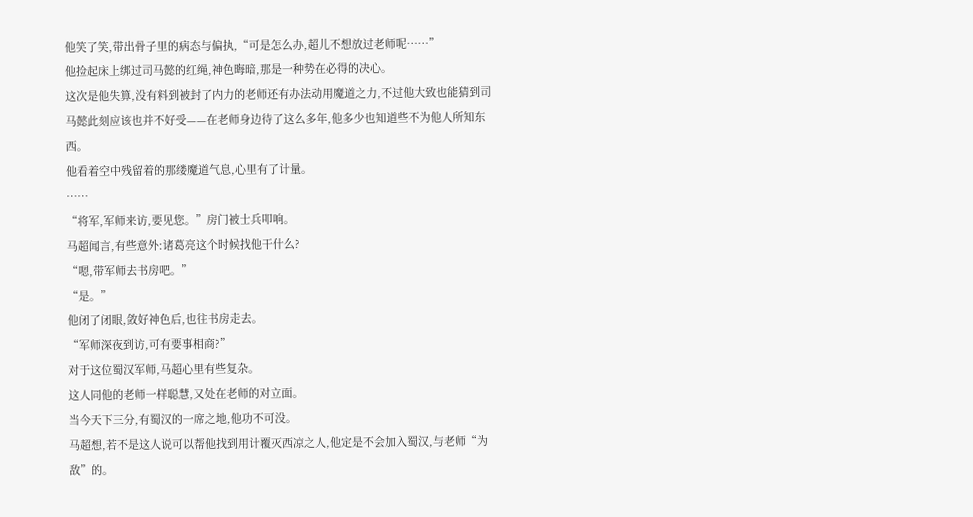他笑了笑,带出骨子里的病态与偏执,“可是怎么办,超儿不想放过老师呢……”
他捡起床上绑过司马懿的红绳,神色晦暗,那是一种势在必得的决心。
这次是他失算,没有料到被封了内力的老师还有办法动用魔道之力,不过他大致也能猜到司马懿此刻应该也并不好受——在老师身边待了这么多年,他多少也知道些不为他人所知东西。
他看着空中残留着的那缕魔道气息,心里有了计量。
……
“将军,军师来访,要见您。”房门被士兵叩响。
马超闻言,有些意外:诸葛亮这个时候找他干什么?
“嗯,带军师去书房吧。”
“是。”
他闭了闭眼,敛好神色后,也往书房走去。
“军师深夜到访,可有要事相商?”
对于这位蜀汉军师,马超心里有些复杂。
这人同他的老师一样聪慧,又处在老师的对立面。
当今天下三分,有蜀汉的一席之地,他功不可没。
马超想,若不是这人说可以帮他找到用计覆灭西凉之人,他定是不会加入蜀汉,与老师“为敌”的。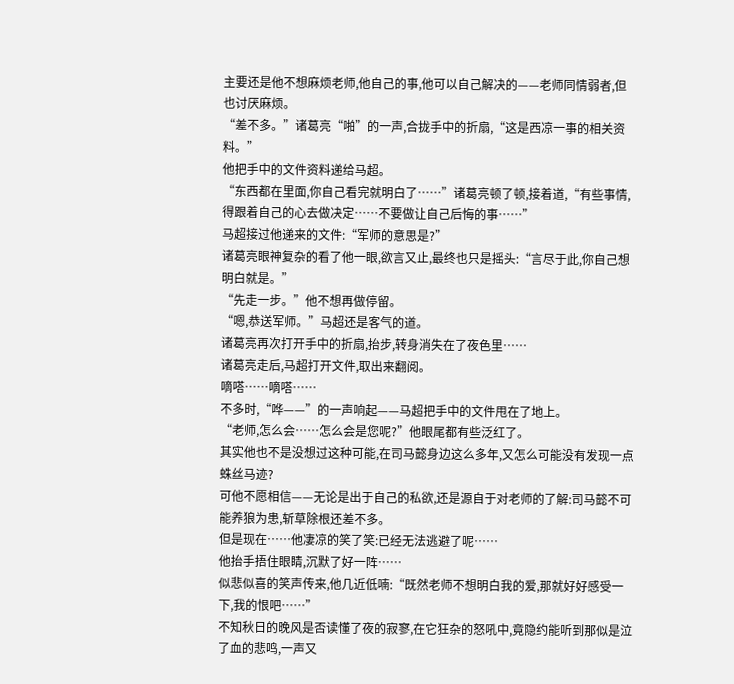主要还是他不想麻烦老师,他自己的事,他可以自己解决的——老师同情弱者,但也讨厌麻烦。
“差不多。”诸葛亮“啪”的一声,合拢手中的折扇,“这是西凉一事的相关资料。”
他把手中的文件资料递给马超。
“东西都在里面,你自己看完就明白了……”诸葛亮顿了顿,接着道,“有些事情,得跟着自己的心去做决定……不要做让自己后悔的事……”
马超接过他递来的文件:“军师的意思是?”
诸葛亮眼神复杂的看了他一眼,欲言又止,最终也只是摇头:“言尽于此,你自己想明白就是。”
“先走一步。”他不想再做停留。
“嗯,恭送军师。”马超还是客气的道。
诸葛亮再次打开手中的折扇,抬步,转身消失在了夜色里……
诸葛亮走后,马超打开文件,取出来翻阅。
嘀嗒……嘀嗒……
不多时,“哗——”的一声响起——马超把手中的文件甩在了地上。
“老师,怎么会……怎么会是您呢?”他眼尾都有些泛红了。
其实他也不是没想过这种可能,在司马懿身边这么多年,又怎么可能没有发现一点蛛丝马迹?
可他不愿相信——无论是出于自己的私欲,还是源自于对老师的了解:司马懿不可能养狼为患,斩草除根还差不多。
但是现在……他凄凉的笑了笑:已经无法逃避了呢……
他抬手捂住眼睛,沉默了好一阵……
似悲似喜的笑声传来,他几近低喃:“既然老师不想明白我的爱,那就好好感受一下,我的恨吧……”
不知秋日的晚风是否读懂了夜的寂寥,在它狂杂的怒吼中,竟隐约能听到那似是泣了血的悲鸣,一声又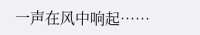一声在风中响起……